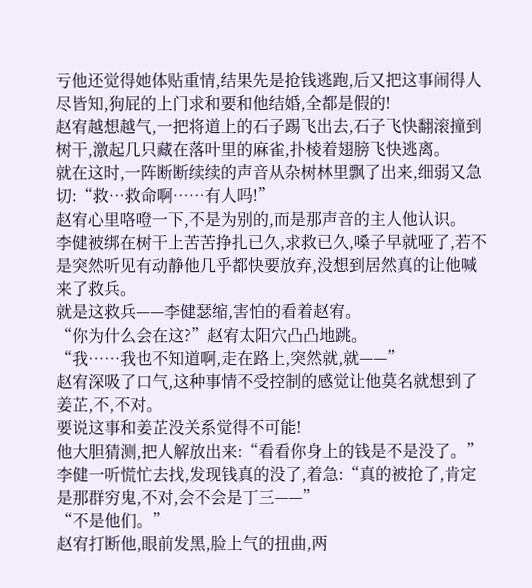亏他还觉得她体贴重情,结果先是抢钱逃跑,后又把这事闹得人尽皆知,狗屁的上门求和要和他结婚,全都是假的!
赵宥越想越气,一把将道上的石子踢飞出去,石子飞快翻滚撞到树干,激起几只藏在落叶里的麻雀,扑棱着翅膀飞快逃离。
就在这时,一阵断断续续的声音从杂树林里飘了出来,细弱又急切:“救…救命啊……有人吗!”
赵宥心里咯噔一下,不是为别的,而是那声音的主人他认识。
李健被绑在树干上苦苦挣扎已久,求救已久,嗓子早就哑了,若不是突然听见有动静他几乎都快要放弃,没想到居然真的让他喊来了救兵。
就是这救兵——李健瑟缩,害怕的看着赵宥。
“你为什么会在这?”赵宥太阳穴凸凸地跳。
“我……我也不知道啊,走在路上,突然就,就——”
赵宥深吸了口气,这种事情不受控制的感觉让他莫名就想到了姜芷,不,不对。
要说这事和姜芷没关系觉得不可能!
他大胆猜测,把人解放出来:“看看你身上的钱是不是没了。”
李健一听慌忙去找,发现钱真的没了,着急:“真的被抢了,肯定是那群穷鬼,不对,会不会是丁三——”
“不是他们。”
赵宥打断他,眼前发黑,脸上气的扭曲,两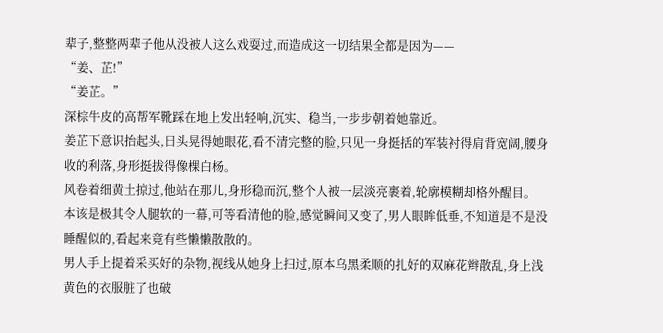辈子,整整两辈子他从没被人这么戏耍过,而造成这一切结果全都是因为——
“姜、芷!”
“姜芷。”
深棕牛皮的高帮军靴踩在地上发出轻响,沉实、稳当,一步步朝着她靠近。
姜芷下意识抬起头,日头晃得她眼花,看不清完整的脸,只见一身挺括的军装衬得肩背宽阔,腰身收的利落,身形挺拔得像棵白杨。
风卷着细黄土掠过,他站在那儿,身形稳而沉,整个人被一层淡亮裹着,轮廓模糊却格外醒目。
本该是极其令人腿软的一幕,可等看清他的脸,感觉瞬间又变了,男人眼眸低垂,不知道是不是没睡醒似的,看起来竟有些懒懒散散的。
男人手上提着采买好的杂物,视线从她身上扫过,原本乌黑柔顺的扎好的双麻花辫散乱,身上浅黄色的衣服脏了也破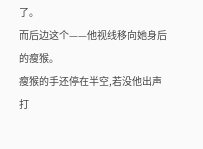了。
而后边这个——他视线移向她身后的瘦猴。
瘦猴的手还停在半空,若没他出声打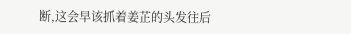断,这会早该抓着姜芷的头发往后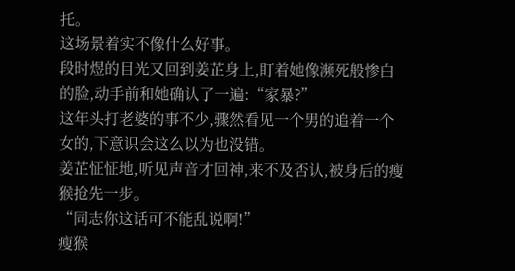托。
这场景着实不像什么好事。
段时煜的目光又回到姜芷身上,盯着她像濒死般惨白的脸,动手前和她确认了一遍:“家暴?”
这年头打老婆的事不少,骤然看见一个男的追着一个女的,下意识会这么以为也没错。
姜芷怔怔地,听见声音才回神,来不及否认,被身后的瘦猴抢先一步。
“同志你这话可不能乱说啊!”
瘦猴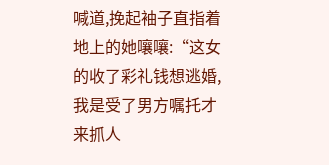喊道,挽起袖子直指着地上的她嚷嚷:“这女的收了彩礼钱想逃婚,我是受了男方嘱托才来抓人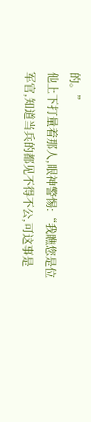的。”
他上下打量着那人,眼神警惕:“我瞧您是位军官,知道当兵的都见不得不公,可这事是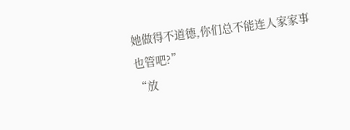她做得不道德,你们总不能连人家家事也管吧?”
“放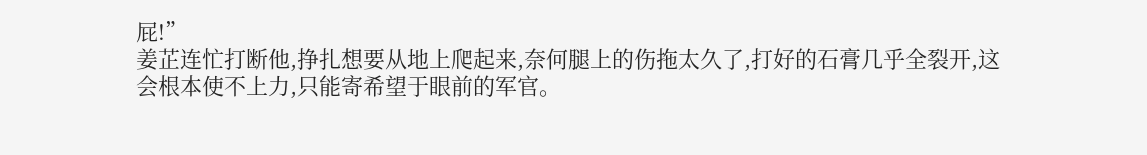屁!”
姜芷连忙打断他,挣扎想要从地上爬起来,奈何腿上的伤拖太久了,打好的石膏几乎全裂开,这会根本使不上力,只能寄希望于眼前的军官。